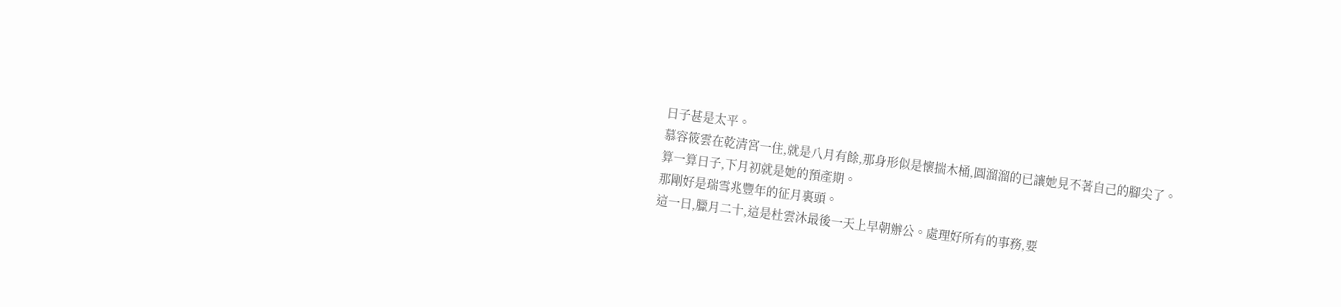日子甚是太平。
慕容筱雲在乾清宮一住,就是八月有餘,那身形似是懷揣木桶,圓溜溜的已讓她見不著自己的腳尖了。
算一算日子,下月初就是她的預產期。
那剛好是瑞雪兆豐年的征月裏頭。
這一日,臘月二十,這是杜雲沐最後一天上早朝辦公。處理好所有的事務,要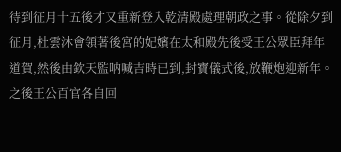待到征月十五後才又重新登入乾清殿處理朝政之事。從除夕到征月,杜雲沐會領著後宮的妃嬪在太和殿先後受王公眾臣拜年道賀,然後由欽天監呐喊吉時已到,封寶儀式後,放鞭炮迎新年。之後王公百官各自回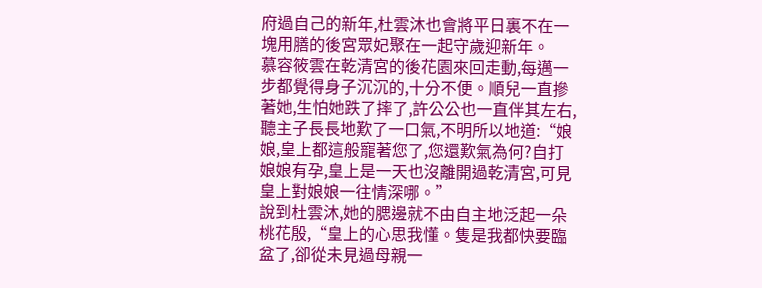府過自己的新年,杜雲沐也會將平日裏不在一塊用膳的後宮眾妃聚在一起守歲迎新年。
慕容筱雲在乾清宮的後花園來回走動,每邁一步都覺得身子沉沉的,十分不便。順兒一直摻著她,生怕她跌了摔了,許公公也一直伴其左右,聽主子長長地歎了一口氣,不明所以地道:“娘娘,皇上都這般寵著您了,您還歎氣為何?自打娘娘有孕,皇上是一天也沒離開過乾清宮,可見皇上對娘娘一往情深哪。”
說到杜雲沐,她的腮邊就不由自主地泛起一朵桃花殷,“皇上的心思我懂。隻是我都快要臨盆了,卻從未見過母親一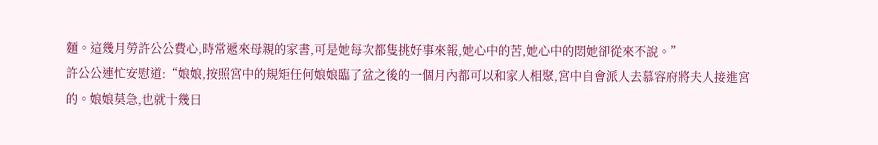麵。這幾月勞許公公費心,時常遞來母親的家書,可是她每次都隻挑好事來報,她心中的苦,她心中的悶她卻從來不說。”
許公公連忙安慰道:“娘娘,按照宮中的規矩任何娘娘臨了盆之後的一個月內都可以和家人相聚,宮中自會派人去慕容府將夫人接進宮的。娘娘莫急,也就十幾日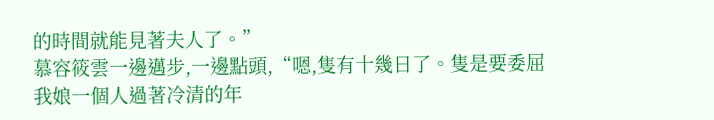的時間就能見著夫人了。”
慕容筱雲一邊邁步,一邊點頭,“嗯,隻有十幾日了。隻是要委屈我娘一個人過著冷清的年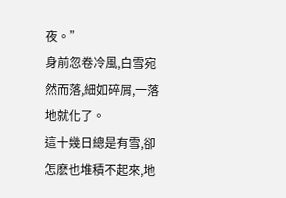夜。”
身前忽卷冷風,白雪宛然而落,細如碎屑,一落地就化了。
這十幾日總是有雪,卻怎麽也堆積不起來,地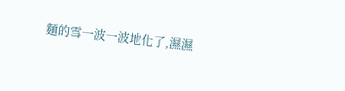麵的雪一波一波地化了,濕濕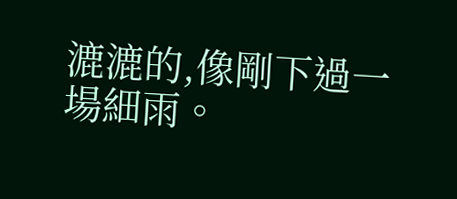漉漉的,像剛下過一場細雨。